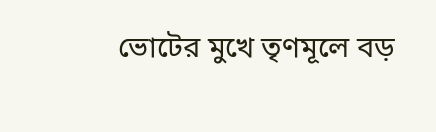ভোটের মুখে তৃণমূলে বড়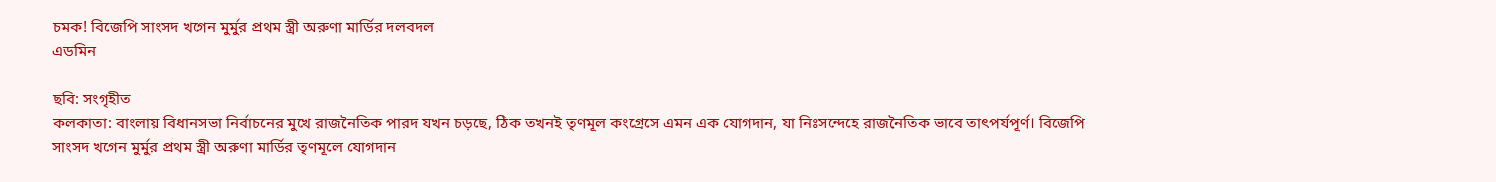চমক! বিজেপি সাংসদ খগেন মুর্মুর প্রথম স্ত্রী অরুণা মার্ডির দলবদল
এডমিন

ছবি: সংগৃহীত
কলকাতা: বাংলায় বিধানসভা নির্বাচনের মুখে রাজনৈতিক পারদ যখন চড়ছে, ঠিক তখনই তৃণমূল কংগ্রেসে এমন এক যোগদান, যা নিঃসন্দেহে রাজনৈতিক ভাবে তাৎপর্যপূর্ণ। বিজেপি সাংসদ খগেন মুর্মুর প্রথম স্ত্রী অরুণা মার্ডির তৃণমূলে যোগদান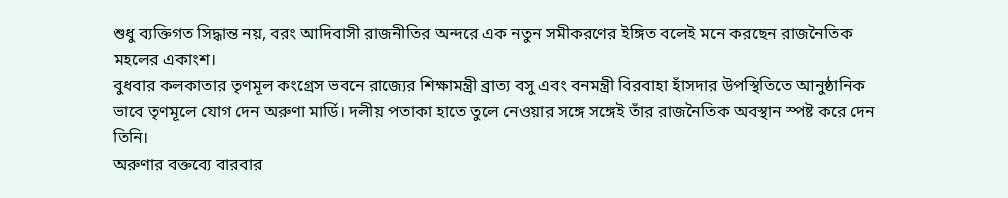শুধু ব্যক্তিগত সিদ্ধান্ত নয়, বরং আদিবাসী রাজনীতির অন্দরে এক নতুন সমীকরণের ইঙ্গিত বলেই মনে করছেন রাজনৈতিক মহলের একাংশ।
বুধবার কলকাতার তৃণমূল কংগ্রেস ভবনে রাজ্যের শিক্ষামন্ত্রী ব্রাত্য বসু এবং বনমন্ত্রী বিরবাহা হাঁসদার উপস্থিতিতে আনুষ্ঠানিক ভাবে তৃণমূলে যোগ দেন অরুণা মার্ডি। দলীয় পতাকা হাতে তুলে নেওয়ার সঙ্গে সঙ্গেই তাঁর রাজনৈতিক অবস্থান স্পষ্ট করে দেন তিনি।
অরুণার বক্তব্যে বারবার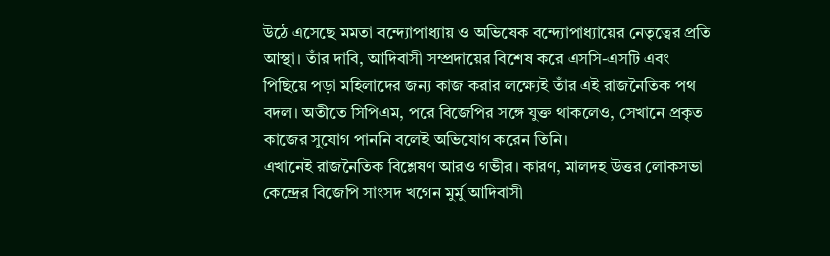উঠে এসেছে মমতা বন্দ্যোপাধ্যায় ও অভিষেক বন্দ্যোপাধ্যায়ের নেতৃত্বের প্রতি আস্থা। তাঁর দাবি, আদিবাসী সম্প্রদায়ের বিশেষ করে এসসি-এসটি এবং পিছিয়ে পড়া মহিলাদের জন্য কাজ করার লক্ষ্যেই তাঁর এই রাজনৈতিক পথ বদল। অতীতে সিপিএম, পরে বিজেপির সঙ্গে যুক্ত থাকলেও, সেখানে প্রকৃত কাজের সুযোগ পাননি বলেই অভিযোগ করেন তিনি।
এখানেই রাজনৈতিক বিশ্লেষণ আরও গভীর। কারণ, মালদহ উত্তর লোকসভা কেন্দ্রের বিজেপি সাংসদ খগেন মুর্মু আদিবাসী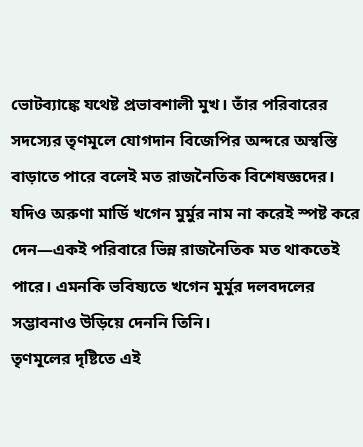ভোটব্যাঙ্কে যথেষ্ট প্রভাবশালী মুখ। তাঁর পরিবারের সদস্যের তৃণমূলে যোগদান বিজেপির অন্দরে অস্বস্তি বাড়াতে পারে বলেই মত রাজনৈতিক বিশেষজ্ঞদের। যদিও অরুণা মার্ডি খগেন মুর্মুর নাম না করেই স্পষ্ট করে দেন—একই পরিবারে ভিন্ন রাজনৈতিক মত থাকতেই পারে। এমনকি ভবিষ্যতে খগেন মুর্মুর দলবদলের সম্ভাবনাও উড়িয়ে দেননি তিনি।
তৃণমূলের দৃষ্টিতে এই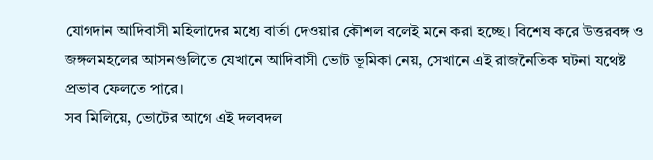যোগদান আদিবাসী মহিলাদের মধ্যে বার্তা দেওয়ার কৌশল বলেই মনে করা হচ্ছে। বিশেষ করে উত্তরবঙ্গ ও জঙ্গলমহলের আসনগুলিতে যেখানে আদিবাসী ভোট ভূমিকা নেয়, সেখানে এই রাজনৈতিক ঘটনা যথেষ্ট প্রভাব ফেলতে পারে।
সব মিলিয়ে, ভোটের আগে এই দলবদল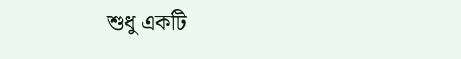শুধু একটি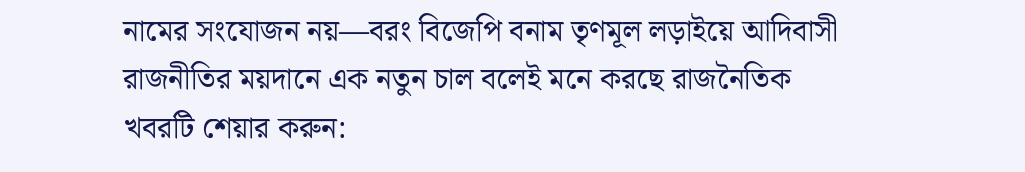নামের সংযোজন নয়—বরং বিজেপি বনাম তৃণমূল লড়াইয়ে আদিবাসী রাজনীতির ময়দানে এক নতুন চাল বলেই মনে করছে রাজনৈতিক
খবরটি শেয়ার করুন: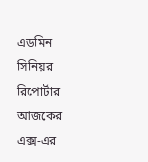এডমিন
সিনিয়র রিপোর্টার
আজকের এক্স-এর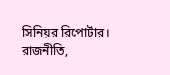সিনিয়র রিপোর্টার। রাজনীতি,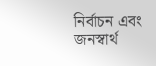নির্বাচন এবং জনস্বার্থ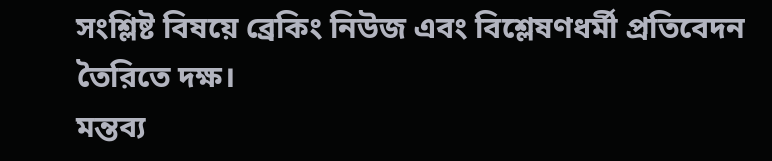সংশ্লিষ্ট বিষয়ে ব্রেকিং নিউজ এবং বিশ্লেষণধর্মী প্রতিবেদন তৈরিতে দক্ষ।
মন্তব্য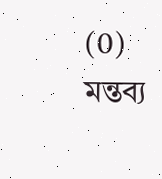(0)
মন্তব্য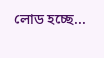লোড হচ্ছে...